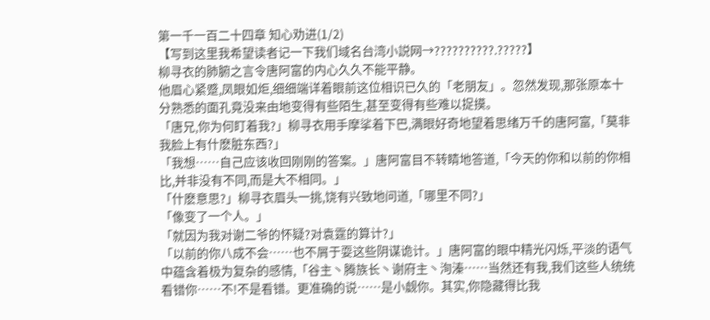第一千一百二十四章 知心劝进(1/2)
【写到这里我希望读者记一下我们域名台湾小説网→??????????.?????】
柳寻衣的肺腑之言令唐阿富的内心久久不能平静。
他眉心紧蹙,凤眼如炬,细细端详着眼前这位相识已久的「老朋友」。忽然发现,那张原本十分熟悉的面孔竟没来由地变得有些陌生,甚至变得有些难以捉摸。
「唐兄,你为何盯着我?」柳寻衣用手摩挲着下巴,满眼好奇地望着思绪万千的唐阿富,「莫非我脸上有什麽脏东西?」
「我想……自己应该收回刚刚的答案。」唐阿富目不转睛地答道,「今天的你和以前的你相比,并非没有不同,而是大不相同。」
「什麽意思?」柳寻衣眉头一挑,饶有兴致地问道,「哪里不同?」
「像变了一个人。」
「就因为我对谢二爷的怀疑?对袁霆的算计?」
「以前的你八成不会……也不屑于耍这些阴谋诡计。」唐阿富的眼中精光闪烁,平淡的语气中蕴含着极为复杂的感情,「谷主丶腾族长丶谢府主丶洵溱……当然还有我,我们这些人统统看错你……不!不是看错。更准确的说……是小觑你。其实,你隐藏得比我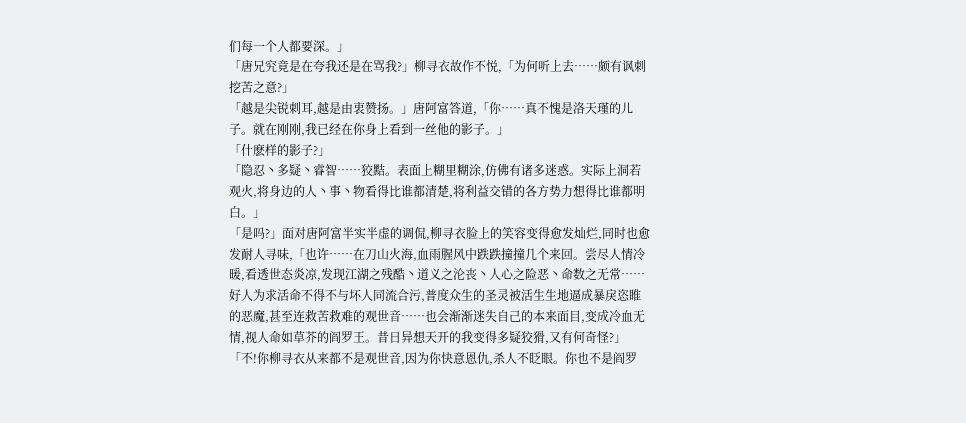们每一个人都要深。」
「唐兄究竟是在夸我还是在骂我?」柳寻衣故作不悦,「为何听上去……颇有讽刺挖苦之意?」
「越是尖锐刺耳,越是由衷赞扬。」唐阿富答道,「你……真不愧是洛天瑾的儿子。就在刚刚,我已经在你身上看到一丝他的影子。」
「什麽样的影子?」
「隐忍丶多疑丶睿智……狡黠。表面上糊里糊涂,仿佛有诸多迷惑。实际上洞若观火,将身边的人丶事丶物看得比谁都清楚,将利益交错的各方势力想得比谁都明白。」
「是吗?」面对唐阿富半实半虚的调侃,柳寻衣脸上的笑容变得愈发灿烂,同时也愈发耐人寻味,「也许……在刀山火海,血雨腥风中跌跌撞撞几个来回。尝尽人情冷暖,看透世态炎凉,发现江湖之残酷丶道义之沦丧丶人心之险恶丶命数之无常……好人为求活命不得不与坏人同流合污,普度众生的圣灵被活生生地逼成暴戾恣睢的恶魔,甚至连救苦救难的观世音……也会渐渐迷失自己的本来面目,变成冷血无情,视人命如草芥的阎罗王。昔日异想天开的我变得多疑狡猾,又有何奇怪?」
「不!你柳寻衣从来都不是观世音,因为你快意恩仇,杀人不眨眼。你也不是阎罗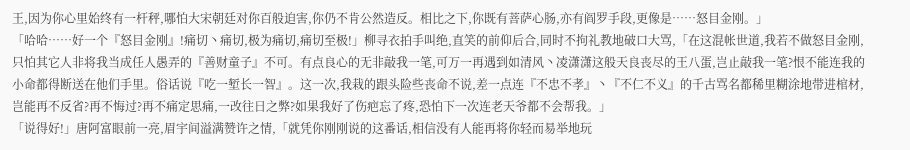王,因为你心里始终有一杆秤,哪怕大宋朝廷对你百般迫害,你仍不肯公然造反。相比之下,你既有菩萨心肠,亦有阎罗手段,更像是……怒目金刚。」
「哈哈……好一个『怒目金刚』!痛切丶痛切,极为痛切,痛切至极!」柳寻衣拍手叫绝,直笑的前仰后合,同时不拘礼教地破口大骂,「在这混帐世道,我若不做怒目金刚,只怕其它人非将我当成任人愚弄的『善财童子』不可。有点良心的无非敲我一笔,可万一再遇到如清风丶凌潇潇这般天良丧尽的王八蛋,岂止敲我一笔?恨不能连我的小命都得断送在他们手里。俗话说『吃一堑长一智』。这一次,我栽的跟头险些丧命不说,差一点连『不忠不孝』丶『不仁不义』的千古骂名都稀里糊涂地带进棺材,岂能再不反省?再不悔过?再不痛定思痛,一改往日之弊?如果我好了伤疤忘了疼,恐怕下一次连老天爷都不会帮我。」
「说得好!」唐阿富眼前一亮,眉宇间溢满赞许之情,「就凭你刚刚说的这番话,相信没有人能再将你轻而易举地玩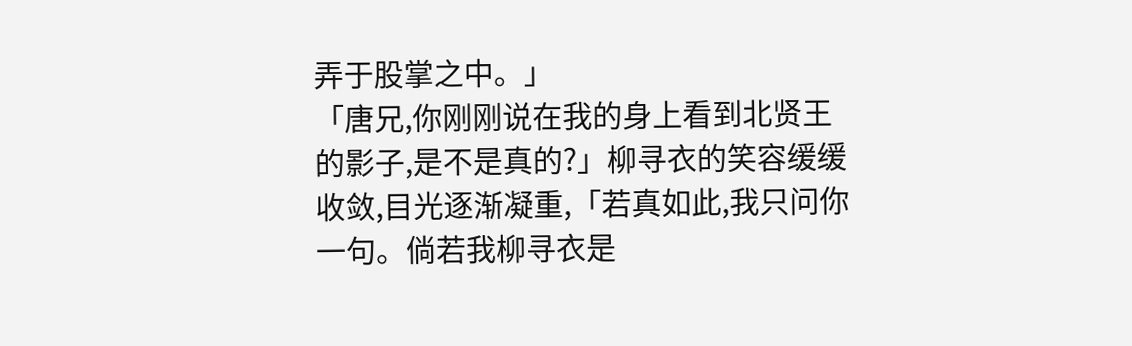弄于股掌之中。」
「唐兄,你刚刚说在我的身上看到北贤王的影子,是不是真的?」柳寻衣的笑容缓缓收敛,目光逐渐凝重,「若真如此,我只问你一句。倘若我柳寻衣是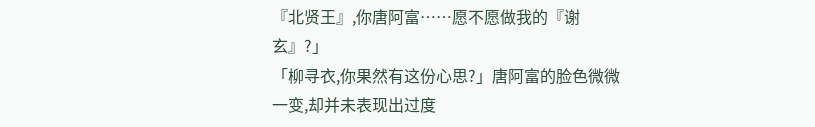『北贤王』,你唐阿富……愿不愿做我的『谢玄』?」
「柳寻衣,你果然有这份心思?」唐阿富的脸色微微一变,却并未表现出过度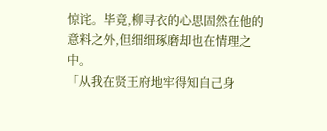惊诧。毕竟,柳寻衣的心思固然在他的意料之外,但细细琢磨却也在情理之中。
「从我在贤王府地牢得知自己身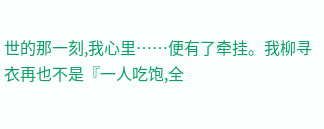世的那一刻,我心里……便有了牵挂。我柳寻衣再也不是『一人吃饱,全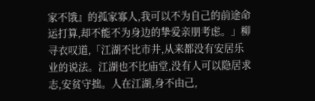家不饿』的孤家寡人,我可以不为自己的前途命运打算,却不能不为身边的挚爱亲朋考虑。」柳寻衣叹道,「江湖不比市井,从来都没有安居乐业的说法。江湖也不比庙堂,没有人可以隐居求志,安贫守拙。人在江湖,身不由己,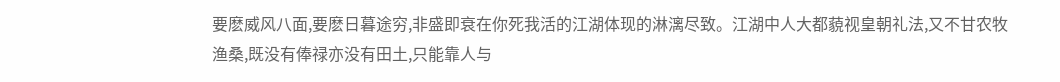要麽威风八面,要麽日暮途穷,非盛即衰在你死我活的江湖体现的淋漓尽致。江湖中人大都藐视皇朝礼法,又不甘农牧渔桑,既没有俸禄亦没有田土,只能靠人与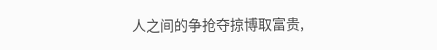人之间的争抢夺掠博取富贵,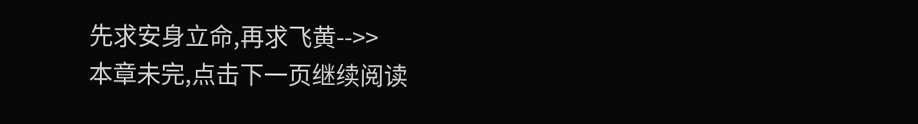先求安身立命,再求飞黄-->>
本章未完,点击下一页继续阅读